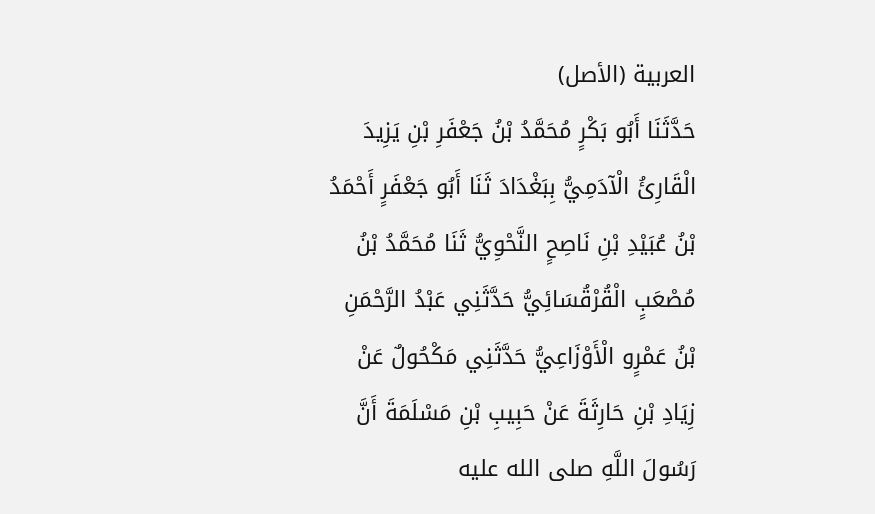العربية (الأصل)
حَدَّثَنَا أَبُو بَكْرٍ مُحَمَّدُ بْنُ جَعْفَرِ بْنِ يَزِيدَ الْقَارِئُ الْآدَمِيُّ بِبَغْدَادَ ثَنَا أَبُو جَعْفَرٍ أَحْمَدُ بْنُ عُبَيْدِ بْنِ نَاصِحٍ النَّحْوِيُّ ثَنَا مُحَمَّدُ بْنُ مُصْعَبٍ الْقُرْقُسَائِيُّ حَدَّثَنِي عَبْدُ الرَّحْمَنِ بْنُ عَمْرٍو الْأَوْزَاعِيُّ حَدَّثَنِي مَكْحُولٌ عَنْ زِيَادِ بْنِ حَارِثَةَ عَنْ حَبِيبِ بْنِ مَسْلَمَةَ أَنَّ رَسُولَ اللَّهِ صلى الله عليه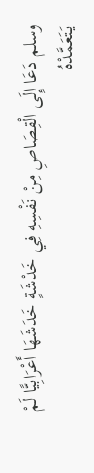وسلم دَعَا إِلَى الْقِصَاصِ مِنْ نَفْسِهِ فِي خَدْشَةٍ خَدَشَهَا أَعْرَابِيًّا لَمْ يَتَعَمَّدْهُ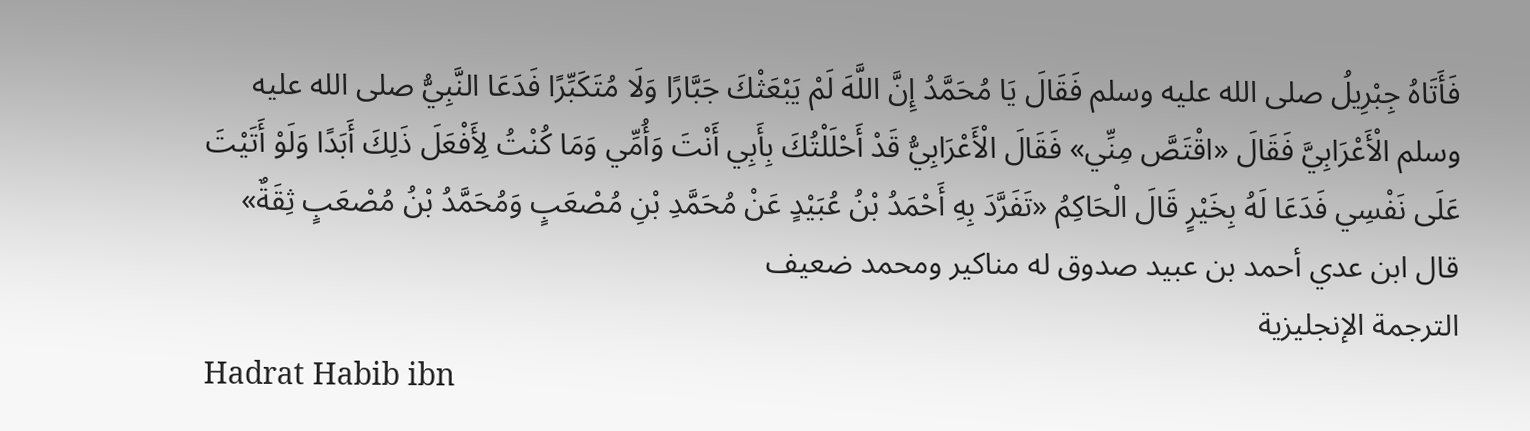فَأَتَاهُ جِبْرِيلُ صلى الله عليه وسلم فَقَالَ يَا مُحَمَّدُ إِنَّ اللَّهَ لَمْ يَبْعَثْكَ جَبَّارًا وَلَا مُتَكَبِّرًا فَدَعَا النَّبِيُّ صلى الله عليه وسلم الْأَعْرَابِيَّ فَقَالَ «اقْتَصَّ مِنِّي» فَقَالَ الْأَعْرَابِيُّ قَدْ أَحْلَلْتُكَ بِأَبِي أَنْتَ وَأُمِّي وَمَا كُنْتُ لِأَفْعَلَ ذَلِكَ أَبَدًا وَلَوْ أَتَيْتَ عَلَى نَفْسِي فَدَعَا لَهُ بِخَيْرٍ قَالَ الْحَاكِمُ «تَفَرَّدَ بِهِ أَحْمَدُ بْنُ عُبَيْدٍ عَنْ مُحَمَّدِ بْنِ مُصْعَبٍ وَمُحَمَّدُ بْنُ مُصْعَبٍ ثِقَةٌ» قال ابن عدي أحمد بن عبيد صدوق له مناكير ومحمد ضعيف
الترجمة الإنجليزية
Hadrat Habib ibn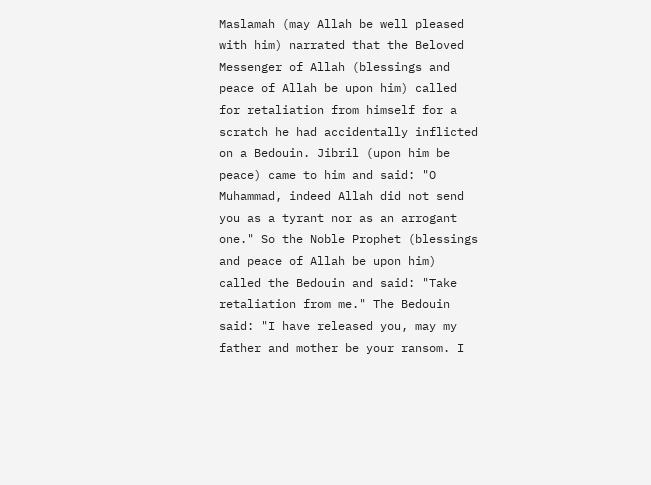Maslamah (may Allah be well pleased with him) narrated that the Beloved Messenger of Allah (blessings and peace of Allah be upon him) called for retaliation from himself for a scratch he had accidentally inflicted on a Bedouin. Jibril (upon him be peace) came to him and said: "O Muhammad, indeed Allah did not send you as a tyrant nor as an arrogant one." So the Noble Prophet (blessings and peace of Allah be upon him) called the Bedouin and said: "Take retaliation from me." The Bedouin said: "I have released you, may my father and mother be your ransom. I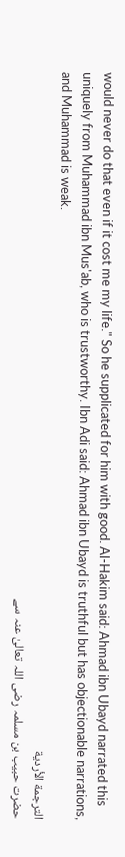would never do that even if it cost me my life." So he supplicated for him with good. Al-Hakim said: Ahmad ibn Ubayd narrated this uniquely from Muhammad ibn Mus'ab, who is trustworthy. Ibn Adi said: Ahmad ibn Ubayd is truthful but has objectionable narrations, and Muhammad is weak.
الترجمة الأردية
حضرت حبیب بن مسلمہ رضی اللہ تعالیٰ عنہ سے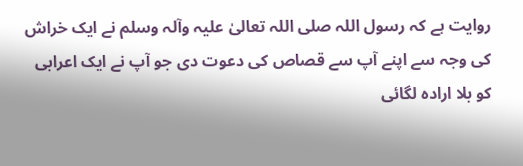روایت ہے کہ رسول اللہ صلی اللہ تعالیٰ علیہ وآلہ وسلم نے ایک خراش کی وجہ سے اپنے آپ سے قصاص کی دعوت دی جو آپ نے ایک اعرابی کو بلا ارادہ لگائی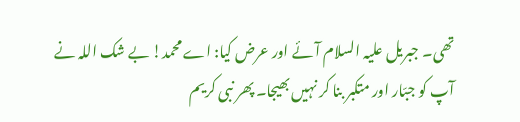تھی۔ جبریل علیہ السلام آئے اور عرض کیا: اے محمد! بے شک اللہ نے آپ کو جبّار اور متکبر بنا کر نہیں بھیجا۔ پھر نبی کریم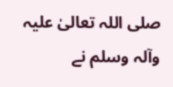صلی اللہ تعالیٰ علیہ وآلہ وسلم نے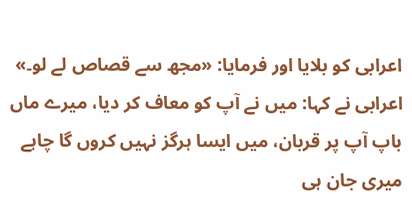اعرابی کو بلایا اور فرمایا: «مجھ سے قصاص لے لو۔» اعرابی نے کہا: میں نے آپ کو معاف کر دیا، میرے ماں باپ آپ پر قربان، میں ایسا ہرگز نہیں کروں گا چاہے میری جان ہی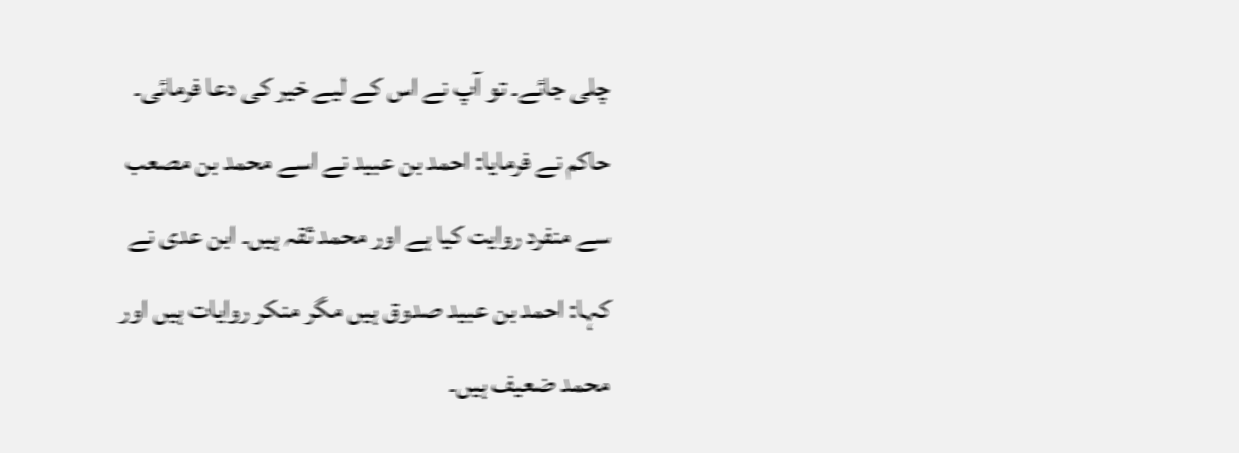چلی جائے۔ تو آپ نے اس کے لیے خیر کی دعا فرمائی۔ حاکم نے فرمایا: احمد بن عبید نے اسے محمد بن مصعب سے منفرد روایت کیا ہے اور محمد ثقہ ہیں۔ ابن عدی نے کہا: احمد بن عبید صدوق ہیں مگر منکر روایات ہیں اور محمد ضعیف ہیں۔